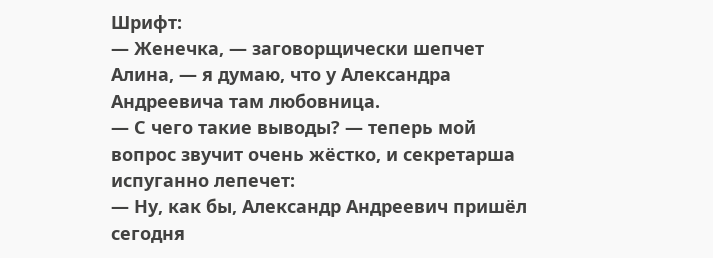Шрифт:
— Женечка, — заговорщически шепчет Алина, — я думаю, что у Александра Андреевича там любовница.
— С чего такие выводы? — теперь мой вопрос звучит очень жёстко, и секретарша испуганно лепечет:
— Ну, как бы, Александр Андреевич пришёл сегодня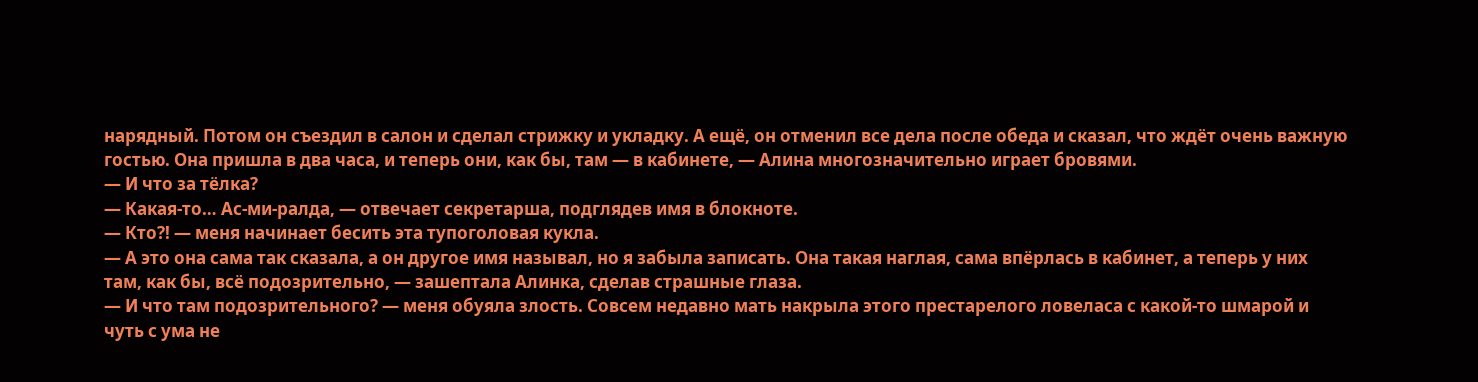нарядный. Потом он съездил в салон и сделал стрижку и укладку. А ещё, он отменил все дела после обеда и сказал, что ждёт очень важную гостью. Она пришла в два часа, и теперь они, как бы, там — в кабинете, — Алина многозначительно играет бровями.
— И что за тёлка?
— Какая-то… Ас-ми-ралда, — отвечает секретарша, подглядев имя в блокноте.
— Кто?! — меня начинает бесить эта тупоголовая кукла.
— А это она сама так сказала, а он другое имя называл, но я забыла записать. Она такая наглая, сама впёрлась в кабинет, а теперь у них там, как бы, всё подозрительно, — зашептала Алинка, сделав страшные глаза.
— И что там подозрительного? — меня обуяла злость. Совсем недавно мать накрыла этого престарелого ловеласа с какой-то шмарой и чуть с ума не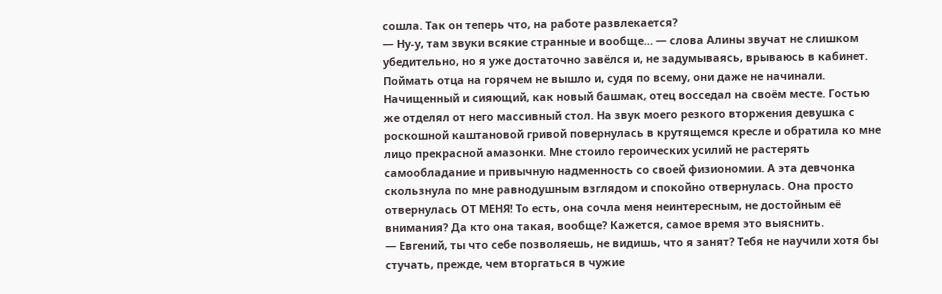сошла. Так он теперь что, на работе развлекается?
— Ну-у, там звуки всякие странные и вообще… — слова Алины звучат не слишком убедительно, но я уже достаточно завёлся и, не задумываясь, врываюсь в кабинет.
Поймать отца на горячем не вышло и, судя по всему, они даже не начинали. Начищенный и сияющий, как новый башмак, отец восседал на своём месте. Гостью же отделял от него массивный стол. На звук моего резкого вторжения девушка с роскошной каштановой гривой повернулась в крутящемся кресле и обратила ко мне лицо прекрасной амазонки. Мне стоило героических усилий не растерять самообладание и привычную надменность со своей физиономии. А эта девчонка скользнула по мне равнодушным взглядом и спокойно отвернулась. Она просто отвернулась ОТ МЕНЯ! То есть, она сочла меня неинтересным, не достойным её внимания? Да кто она такая, вообще? Кажется, самое время это выяснить.
— Евгений, ты что себе позволяешь, не видишь, что я занят? Тебя не научили хотя бы стучать, прежде, чем вторгаться в чужие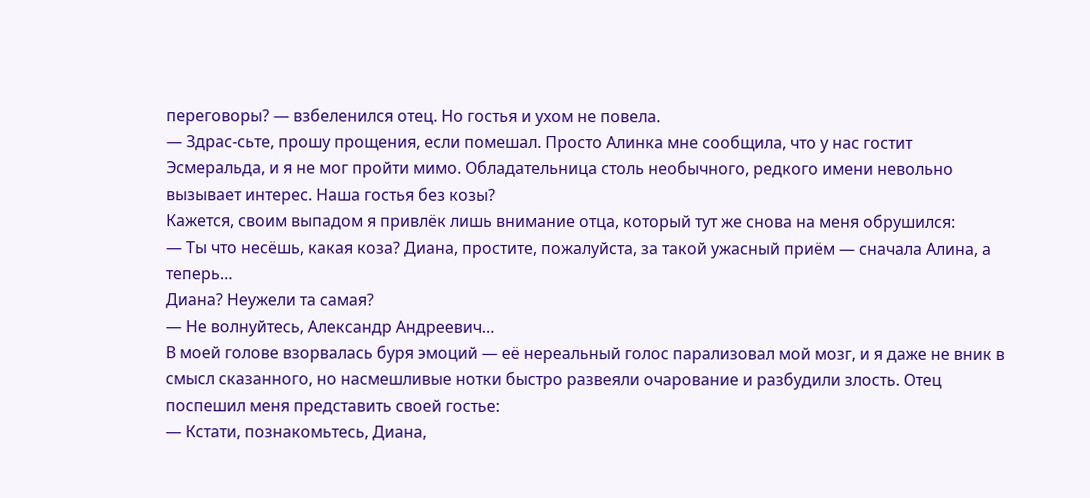переговоры? — взбеленился отец. Но гостья и ухом не повела.
— Здрас-сьте, прошу прощения, если помешал. Просто Алинка мне сообщила, что у нас гостит Эсмеральда, и я не мог пройти мимо. Обладательница столь необычного, редкого имени невольно вызывает интерес. Наша гостья без козы?
Кажется, своим выпадом я привлёк лишь внимание отца, который тут же снова на меня обрушился:
— Ты что несёшь, какая коза? Диана, простите, пожалуйста, за такой ужасный приём — сначала Алина, а теперь…
Диана? Неужели та самая?
— Не волнуйтесь, Александр Андреевич…
В моей голове взорвалась буря эмоций — её нереальный голос парализовал мой мозг, и я даже не вник в смысл сказанного, но насмешливые нотки быстро развеяли очарование и разбудили злость. Отец поспешил меня представить своей гостье:
— Кстати, познакомьтесь, Диана,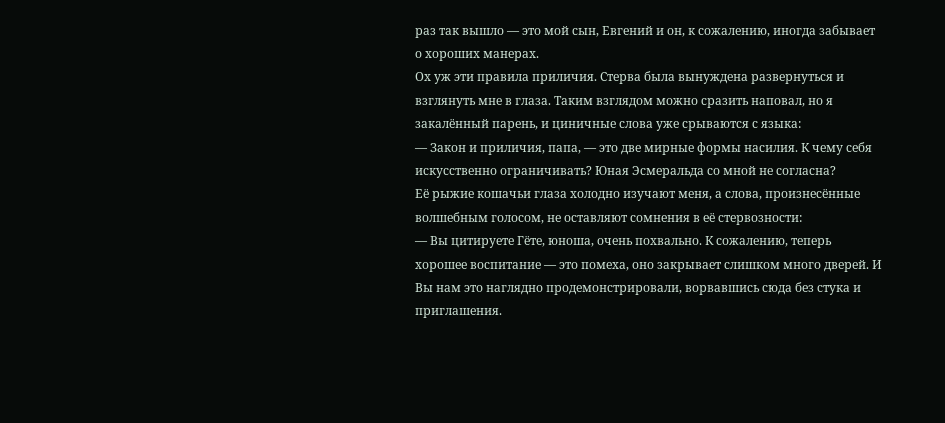раз так вышло — это мой сын, Евгений и он, к сожалению, иногда забывает о хороших манерах.
Ох уж эти правила приличия. Стерва была вынуждена развернуться и взглянуть мне в глаза. Таким взглядом можно сразить наповал, но я закалённый парень, и циничные слова уже срываются с языка:
— Закон и приличия, папа, — это две мирные формы насилия. К чему себя искусственно ограничивать? Юная Эсмеральда со мной не согласна?
Её рыжие кошачьи глаза холодно изучают меня, а слова, произнесённые волшебным голосом, не оставляют сомнения в её стервозности:
— Вы цитируете Гёте, юноша, очень похвально. К сожалению, теперь хорошее воспитание — это помеха, оно закрывает слишком много дверей. И Вы нам это наглядно продемонстрировали, ворвавшись сюда без стука и приглашения.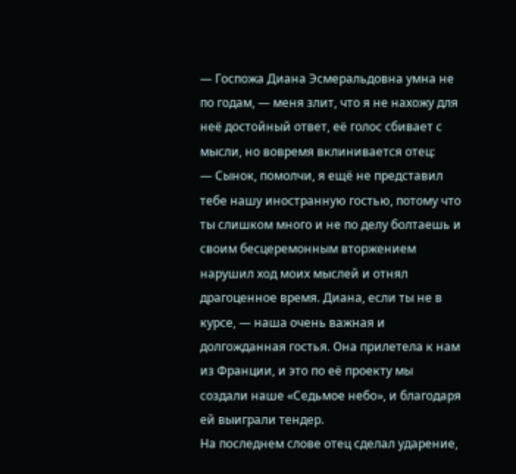— Госпожа Диана Эсмеральдовна умна не по годам, — меня злит, что я не нахожу для неё достойный ответ, её голос сбивает с мысли, но вовремя вклинивается отец:
— Сынок, помолчи, я ещё не представил тебе нашу иностранную гостью, потому что ты слишком много и не по делу болтаешь и своим бесцеремонным вторжением нарушил ход моих мыслей и отнял драгоценное время. Диана, если ты не в курсе, — наша очень важная и долгожданная гостья. Она прилетела к нам из Франции, и это по её проекту мы создали наше «Седьмое небо», и благодаря ей выиграли тендер.
На последнем слове отец сделал ударение,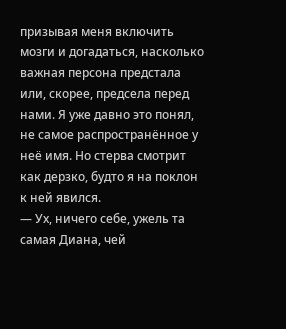призывая меня включить мозги и догадаться, насколько важная персона предстала или, скорее, предсела перед нами. Я уже давно это понял, не самое распространённое у неё имя. Но стерва смотрит как дерзко, будто я на поклон к ней явился.
— Ух, ничего себе, ужель та самая Диана, чей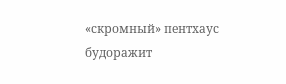«скромный» пентхаус будоражит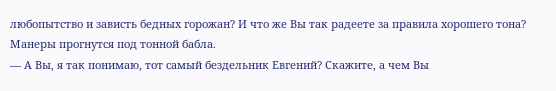любопытство и зависть бедных горожан? И что же Вы так радеете за правила хорошего тона? Манеры прогнутся под тонной бабла.
— А Вы, я так понимаю, тот самый бездельник Евгений? Скажите, а чем Вы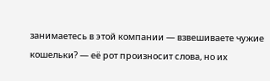занимаетесь в этой компании — взвешиваете чужие кошельки? — её рот произносит слова, но их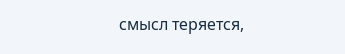смысл теряется,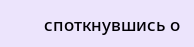споткнувшись о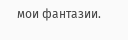мои фантазии.